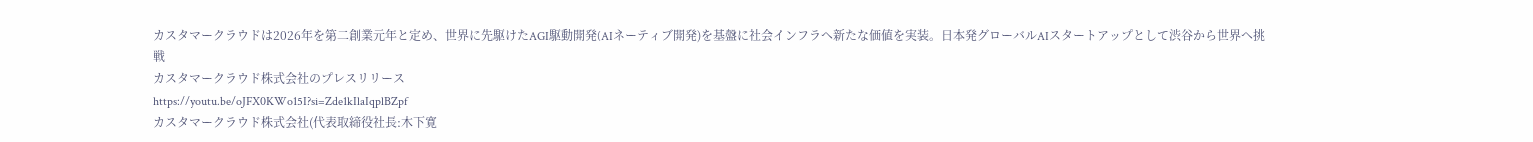カスタマークラウドは2026年を第二創業元年と定め、世界に先駆けたAGI駆動開発(AIネーティブ開発)を基盤に社会インフラへ新たな価値を実装。日本発グローバルAIスタートアップとして渋谷から世界へ挑戦
カスタマークラウド株式会社のプレスリリース
https://youtu.be/oJFX0KWo15I?si=Zde1kIlaIqplBZpf
カスタマークラウド株式会社(代表取締役社長:木下寛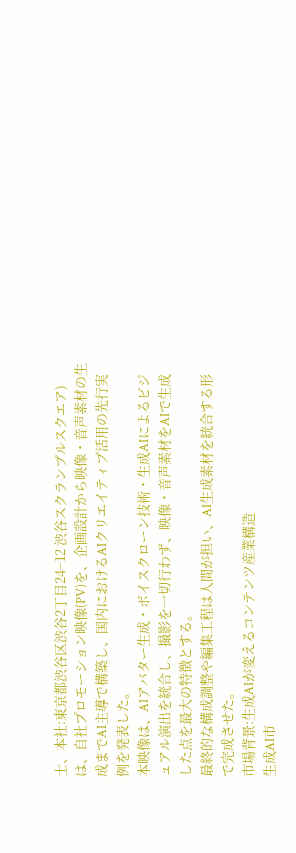士、本社:東京都渋谷区渋谷2丁目24−12 渋谷スクランブルスクエア)は、自社プロモーション映像(PV)を、企画設計から映像・音声素材の生成までAI主導で構築し、国内におけるAIクリエイティブ活用の先行実例を発表した。
本映像は、AIアバター生成・ボイスクローン技術・生成AIによるビジュアル演出を統合し、撮影を一切行わず、映像・音声素材をAIで生成した点を最大の特徴とする。
最終的な構成調整や編集工程は人間が担い、AI生成素材を統合する形で完成させた。
市場背景:生成AIが変えるコンテンツ産業構造
生成AI市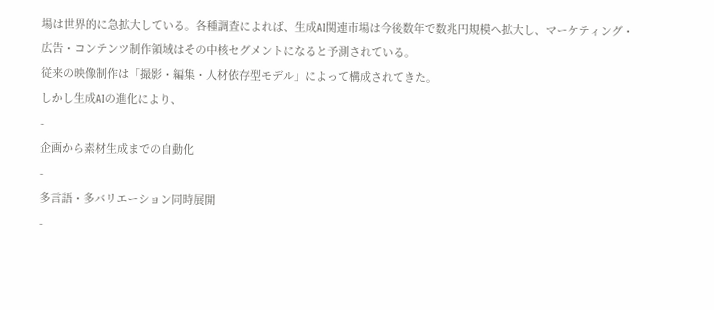場は世界的に急拡大している。各種調査によれば、生成AI関連市場は今後数年で数兆円規模へ拡大し、マーケティング・広告・コンテンツ制作領域はその中核セグメントになると予測されている。
従来の映像制作は「撮影・編集・人材依存型モデル」によって構成されてきた。
しかし生成AIの進化により、
-
企画から素材生成までの自動化
-
多言語・多バリエーション同時展開
-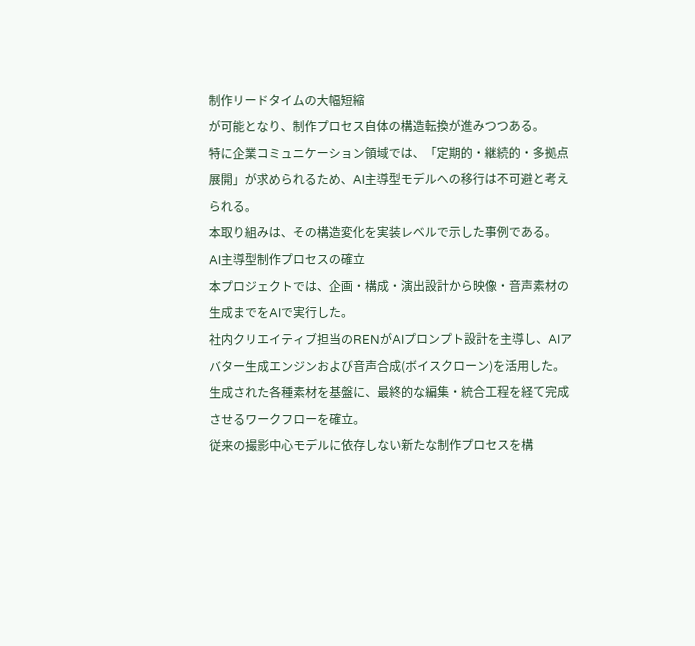制作リードタイムの大幅短縮
が可能となり、制作プロセス自体の構造転換が進みつつある。
特に企業コミュニケーション領域では、「定期的・継続的・多拠点展開」が求められるため、AI主導型モデルへの移行は不可避と考えられる。
本取り組みは、その構造変化を実装レベルで示した事例である。
AI主導型制作プロセスの確立
本プロジェクトでは、企画・構成・演出設計から映像・音声素材の生成までをAIで実行した。
社内クリエイティブ担当のRENがAIプロンプト設計を主導し、AIアバター生成エンジンおよび音声合成(ボイスクローン)を活用した。
生成された各種素材を基盤に、最終的な編集・統合工程を経て完成させるワークフローを確立。
従来の撮影中心モデルに依存しない新たな制作プロセスを構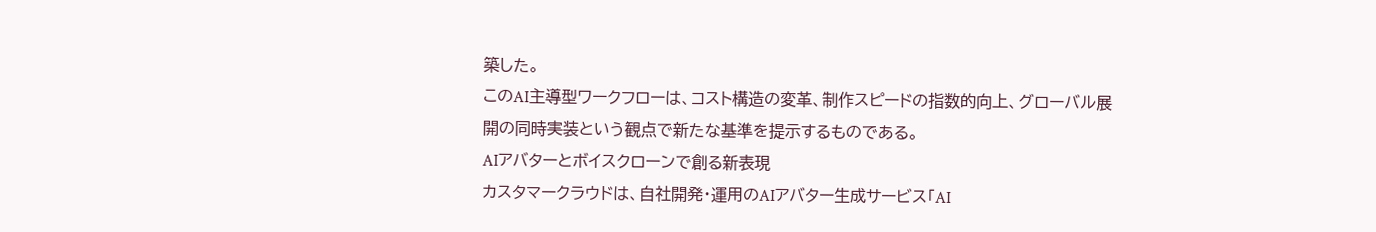築した。
このAI主導型ワークフローは、コスト構造の変革、制作スピードの指数的向上、グローバル展開の同時実装という観点で新たな基準を提示するものである。
AIアバターとボイスクローンで創る新表現
カスタマークラウドは、自社開発・運用のAIアバター生成サービス「AI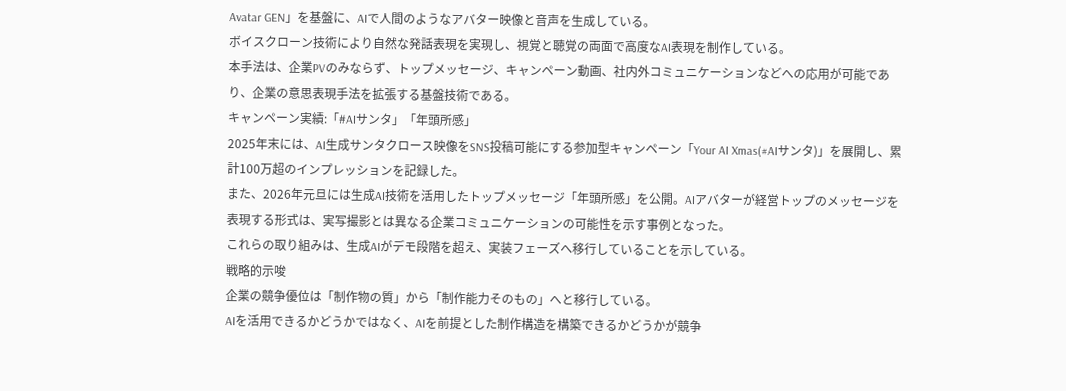Avatar GEN」を基盤に、AIで人間のようなアバター映像と音声を生成している。
ボイスクローン技術により自然な発話表現を実現し、視覚と聴覚の両面で高度なAI表現を制作している。
本手法は、企業PVのみならず、トップメッセージ、キャンペーン動画、社内外コミュニケーションなどへの応用が可能であり、企業の意思表現手法を拡張する基盤技術である。
キャンペーン実績:「#AIサンタ」「年頭所感」
2025年末には、AI生成サンタクロース映像をSNS投稿可能にする参加型キャンペーン「Your AI Xmas(#AIサンタ)」を展開し、累計100万超のインプレッションを記録した。
また、2026年元旦には生成AI技術を活用したトップメッセージ「年頭所感」を公開。AIアバターが経営トップのメッセージを表現する形式は、実写撮影とは異なる企業コミュニケーションの可能性を示す事例となった。
これらの取り組みは、生成AIがデモ段階を超え、実装フェーズへ移行していることを示している。
戦略的示唆
企業の競争優位は「制作物の質」から「制作能力そのもの」へと移行している。
AIを活用できるかどうかではなく、AIを前提とした制作構造を構築できるかどうかが競争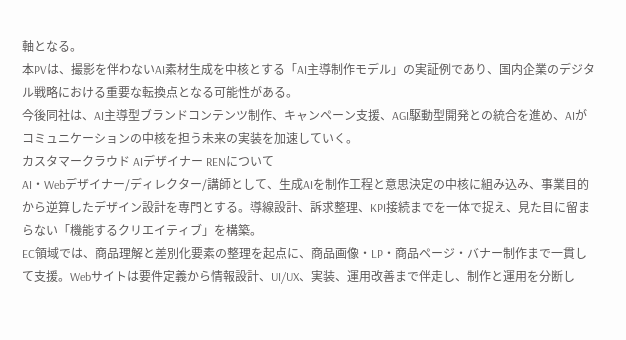軸となる。
本PVは、撮影を伴わないAI素材生成を中核とする「AI主導制作モデル」の実証例であり、国内企業のデジタル戦略における重要な転換点となる可能性がある。
今後同社は、AI主導型ブランドコンテンツ制作、キャンペーン支援、AGI駆動型開発との統合を進め、AIがコミュニケーションの中核を担う未来の実装を加速していく。
カスタマークラウド AIデザイナー RENについて
AI・Webデザイナー/ディレクター/講師として、生成AIを制作工程と意思決定の中核に組み込み、事業目的から逆算したデザイン設計を専門とする。導線設計、訴求整理、KPI接続までを一体で捉え、見た目に留まらない「機能するクリエイティブ」を構築。
EC領域では、商品理解と差別化要素の整理を起点に、商品画像・LP・商品ページ・バナー制作まで一貫して支援。Webサイトは要件定義から情報設計、UI/UX、実装、運用改善まで伴走し、制作と運用を分断し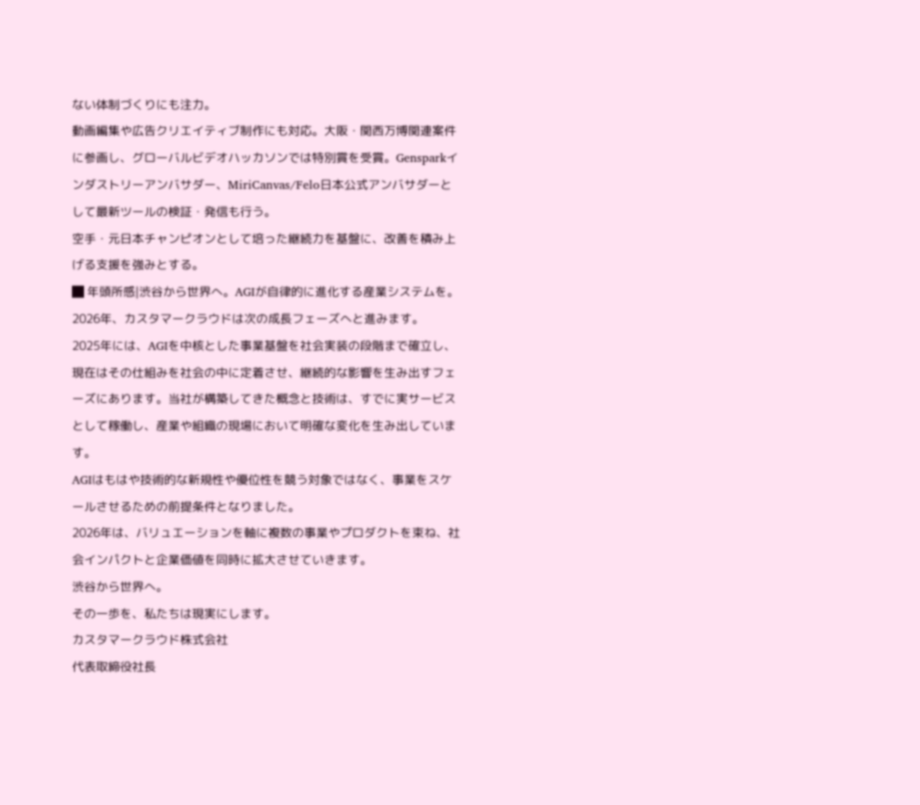ない体制づくりにも注力。
動画編集や広告クリエイティブ制作にも対応。大阪・関西万博関連案件に参画し、グローバルビデオハッカソンでは特別賞を受賞。Gensparkインダストリーアンバサダー、MiriCanvas/Felo日本公式アンバサダーとして最新ツールの検証・発信も行う。
空手・元日本チャンピオンとして培った継続力を基盤に、改善を積み上げる支援を強みとする。
█ 年頭所感|渋谷から世界へ。AGIが自律的に進化する産業システムを。
2026年、カスタマークラウドは次の成長フェーズへと進みます。
2025年には、AGIを中核とした事業基盤を社会実装の段階まで確立し、現在はその仕組みを社会の中に定着させ、継続的な影響を生み出すフェーズにあります。当社が構築してきた概念と技術は、すでに実サービスとして稼働し、産業や組織の現場において明確な変化を生み出しています。
AGIはもはや技術的な新規性や優位性を競う対象ではなく、事業をスケールさせるための前提条件となりました。
2026年は、バリュエーションを軸に複数の事業やプロダクトを束ね、社会インパクトと企業価値を同時に拡大させていきます。
渋谷から世界へ。
その一歩を、私たちは現実にします。
カスタマークラウド株式会社
代表取締役社長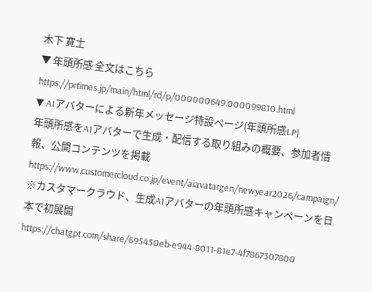木下 寛士
▼ 年頭所感 全文はこちら
https://prtimes.jp/main/html/rd/p/000000649.000099810.html
▼ AIアバターによる新年メッセージ特設ページ(年頭所感LP)
年頭所感をAIアバターで生成・配信する取り組みの概要、参加者情報、公開コンテンツを掲載
https://www.customercloud.co.jp/event/aiavatargen/newyear2026/campaign/
※カスタマークラウド、生成AIアバターの年頭所感キャンペーンを日本で初展開
https://chatgpt.com/share/695450eb-e944-8011-81e7-4f7867307800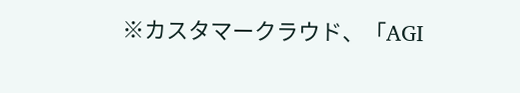※カスタマークラウド、「AGI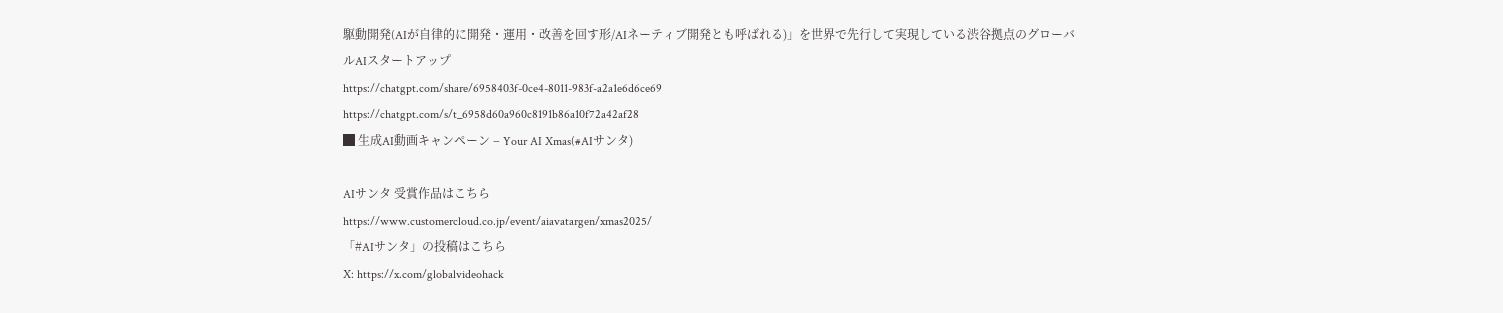駆動開発(AIが自律的に開発・運用・改善を回す形/AIネーティブ開発とも呼ばれる)」を世界で先行して実現している渋谷拠点のグローバルAIスタートアップ
https://chatgpt.com/share/6958403f-0ce4-8011-983f-a2a1e6d6ce69
https://chatgpt.com/s/t_6958d60a960c8191b86a10f72a42af28
█ 生成AI動画キャンペーン – Your AI Xmas(#AIサンタ)

AIサンタ 受賞作品はこちら
https://www.customercloud.co.jp/event/aiavatargen/xmas2025/
「#AIサンタ」の投稿はこちら
X: https://x.com/globalvideohack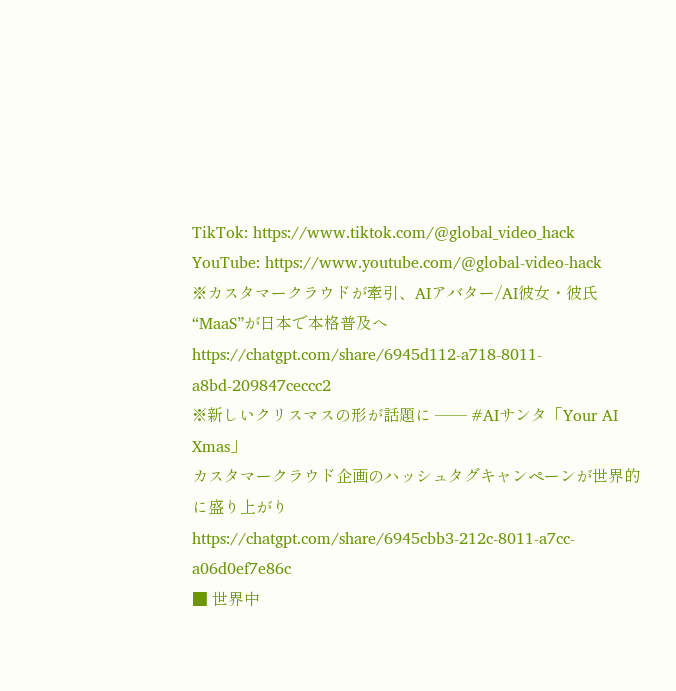TikTok: https://www.tiktok.com/@global_video_hack
YouTube: https://www.youtube.com/@global-video-hack
※カスタマークラウドが牽引、AIアバター/AI彼女・彼氏“MaaS”が日本で本格普及へ
https://chatgpt.com/share/6945d112-a718-8011-a8bd-209847ceccc2
※新しいクリスマスの形が話題に ── #AIサンタ「Your AI Xmas」
カスタマークラウド企画のハッシュタグキャンペーンが世界的に盛り上がり
https://chatgpt.com/share/6945cbb3-212c-8011-a7cc-a06d0ef7e86c
■ 世界中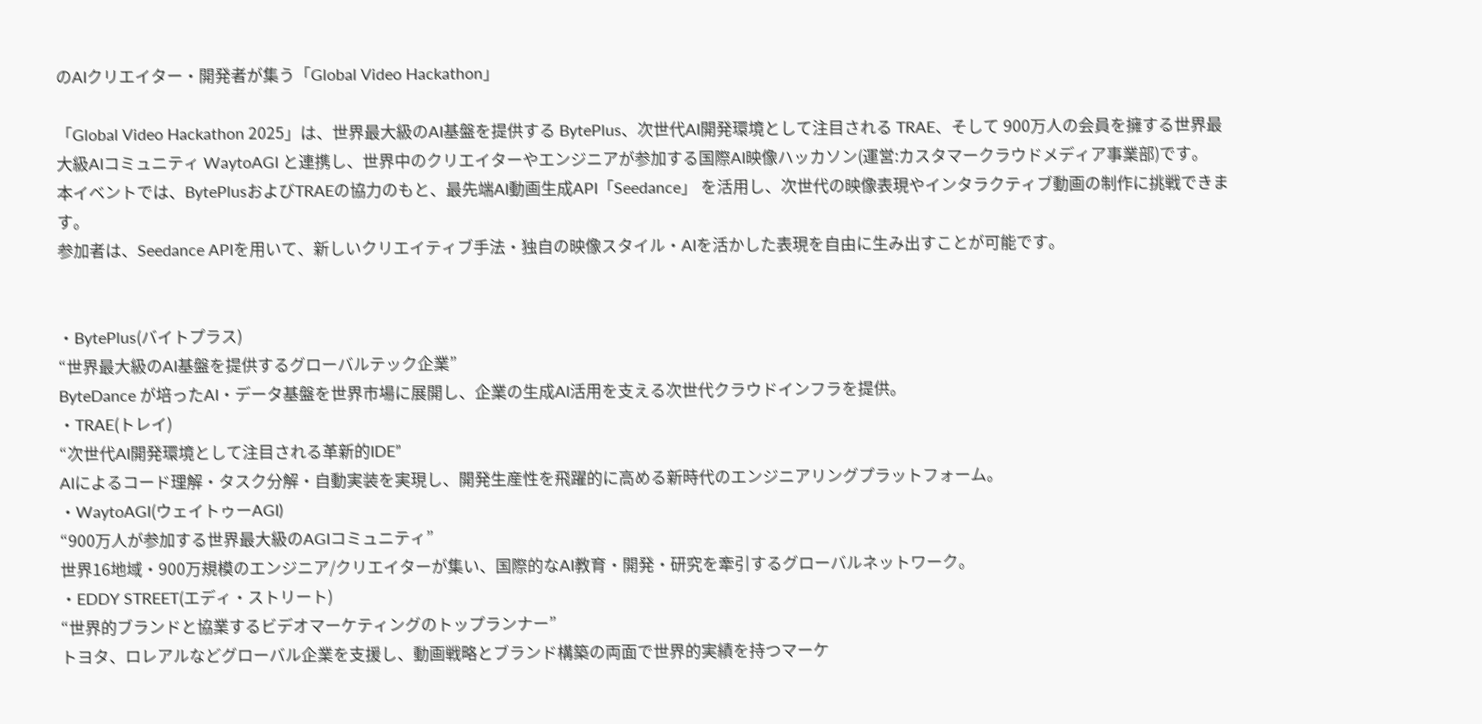のAIクリエイター・開発者が集う「Global Video Hackathon」

「Global Video Hackathon 2025」は、世界最大級のAI基盤を提供する BytePlus、次世代AI開発環境として注目される TRAE、そして 900万人の会員を擁する世界最大級AIコミュニティ WaytoAGI と連携し、世界中のクリエイターやエンジニアが参加する国際AI映像ハッカソン(運営:カスタマークラウドメディア事業部)です。
本イベントでは、BytePlusおよびTRAEの協力のもと、最先端AI動画生成API「Seedance」 を活用し、次世代の映像表現やインタラクティブ動画の制作に挑戦できます。
参加者は、Seedance APIを用いて、新しいクリエイティブ手法・独自の映像スタイル・AIを活かした表現を自由に生み出すことが可能です。


・BytePlus(バイトプラス)
“世界最大級のAI基盤を提供するグローバルテック企業”
ByteDance が培ったAI・データ基盤を世界市場に展開し、企業の生成AI活用を支える次世代クラウドインフラを提供。
・TRAE(トレイ)
“次世代AI開発環境として注目される革新的IDE”
AIによるコード理解・タスク分解・自動実装を実現し、開発生産性を飛躍的に高める新時代のエンジニアリングプラットフォーム。
・WaytoAGI(ウェイトゥーAGI)
“900万人が参加する世界最大級のAGIコミュニティ”
世界16地域・900万規模のエンジニア/クリエイターが集い、国際的なAI教育・開発・研究を牽引するグローバルネットワーク。
・EDDY STREET(エディ・ストリート)
“世界的ブランドと協業するビデオマーケティングのトップランナー”
トヨタ、ロレアルなどグローバル企業を支援し、動画戦略とブランド構築の両面で世界的実績を持つマーケ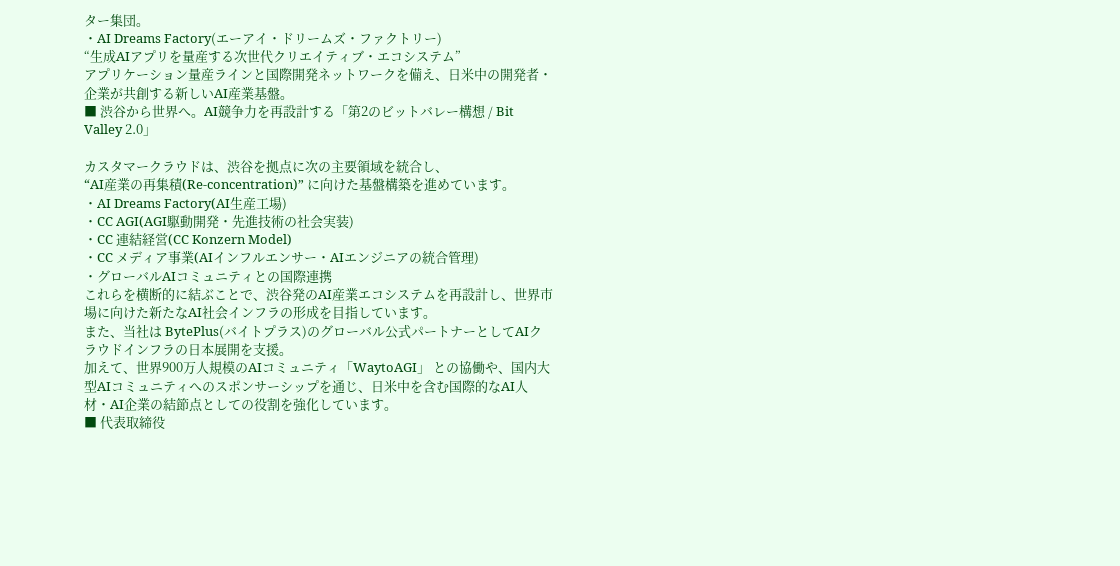ター集団。
・AI Dreams Factory(エーアイ・ドリームズ・ファクトリー)
“生成AIアプリを量産する次世代クリエイティブ・エコシステム”
アプリケーション量産ラインと国際開発ネットワークを備え、日米中の開発者・企業が共創する新しいAI産業基盤。
■ 渋谷から世界へ。AI競争力を再設計する「第2のビットバレー構想 / Bit Valley 2.0」

カスタマークラウドは、渋谷を拠点に次の主要領域を統合し、
“AI産業の再集積(Re-concentration)” に向けた基盤構築を進めています。
・AI Dreams Factory(AI生産工場)
・CC AGI(AGI駆動開発・先進技術の社会実装)
・CC 連結経営(CC Konzern Model)
・CC メディア事業(AIインフルエンサー・AIエンジニアの統合管理)
・グローバルAIコミュニティとの国際連携
これらを横断的に結ぶことで、渋谷発のAI産業エコシステムを再設計し、世界市場に向けた新たなAI社会インフラの形成を目指しています。
また、当社は BytePlus(バイトプラス)のグローバル公式パートナーとしてAIクラウドインフラの日本展開を支援。
加えて、世界900万人規模のAIコミュニティ「WaytoAGI」 との協働や、国内大型AIコミュニティへのスポンサーシップを通じ、日米中を含む国際的なAI人材・AI企業の結節点としての役割を強化しています。
■ 代表取締役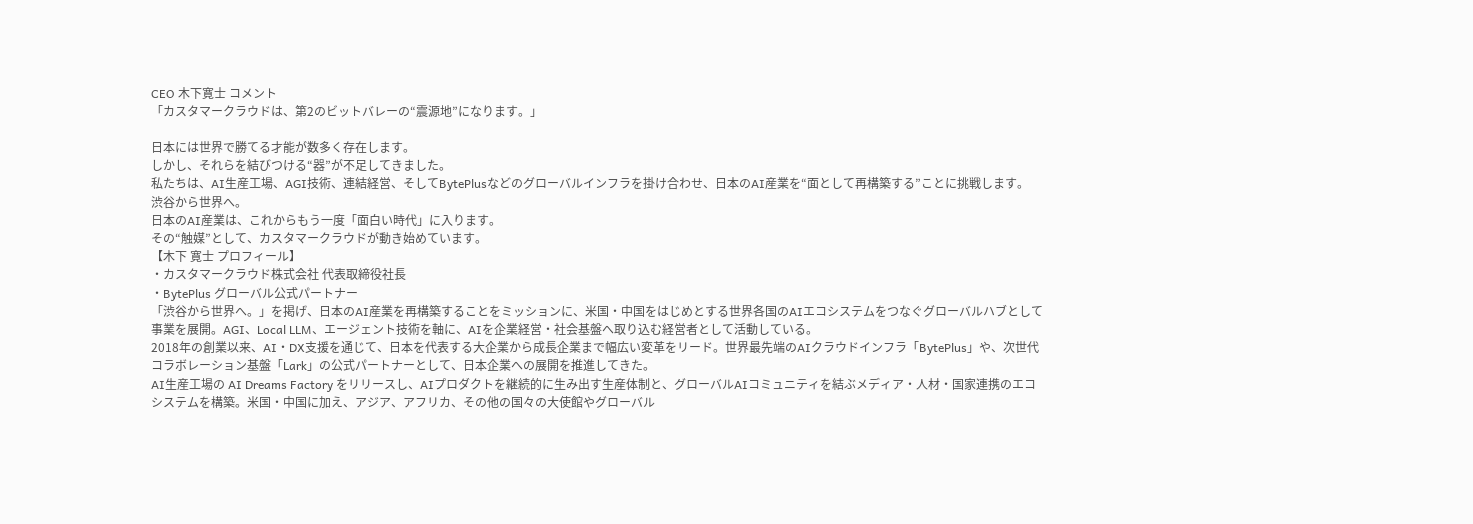CEO 木下寛士 コメント
「カスタマークラウドは、第2のビットバレーの“震源地”になります。」

日本には世界で勝てる才能が数多く存在します。
しかし、それらを結びつける“器”が不足してきました。
私たちは、AI生産工場、AGI技術、連結経営、そしてBytePlusなどのグローバルインフラを掛け合わせ、日本のAI産業を“面として再構築する”ことに挑戦します。
渋谷から世界へ。
日本のAI産業は、これからもう一度「面白い時代」に入ります。
その“触媒”として、カスタマークラウドが動き始めています。
【木下 寛士 プロフィール】
・カスタマークラウド株式会社 代表取締役社長
・BytePlus グローバル公式パートナー
「渋谷から世界へ。」を掲げ、日本のAI産業を再構築することをミッションに、米国・中国をはじめとする世界各国のAIエコシステムをつなぐグローバルハブとして事業を展開。AGI、Local LLM、エージェント技術を軸に、AIを企業経営・社会基盤へ取り込む経営者として活動している。
2018年の創業以来、AI・DX支援を通じて、日本を代表する大企業から成長企業まで幅広い変革をリード。世界最先端のAIクラウドインフラ「BytePlus」や、次世代コラボレーション基盤「Lark」の公式パートナーとして、日本企業への展開を推進してきた。
AI生産工場の AI Dreams Factory をリリースし、AIプロダクトを継続的に生み出す生産体制と、グローバルAIコミュニティを結ぶメディア・人材・国家連携のエコシステムを構築。米国・中国に加え、アジア、アフリカ、その他の国々の大使館やグローバル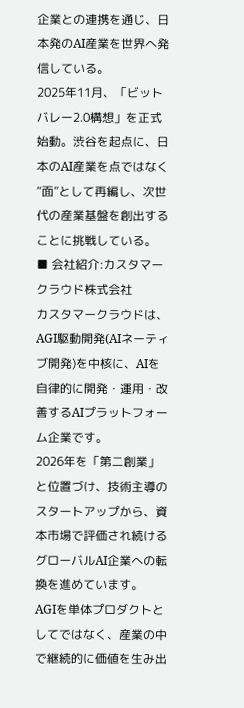企業との連携を通じ、日本発のAI産業を世界へ発信している。
2025年11月、「ビットバレー2.0構想」を正式始動。渋谷を起点に、日本のAI産業を点ではなく“面”として再編し、次世代の産業基盤を創出することに挑戦している。
■ 会社紹介:カスタマークラウド株式会社
カスタマークラウドは、AGI駆動開発(AIネーティブ開発)を中核に、AIを自律的に開発・運用・改善するAIプラットフォーム企業です。
2026年を「第二創業」と位置づけ、技術主導のスタートアップから、資本市場で評価され続けるグローバルAI企業への転換を進めています。
AGIを単体プロダクトとしてではなく、産業の中で継続的に価値を生み出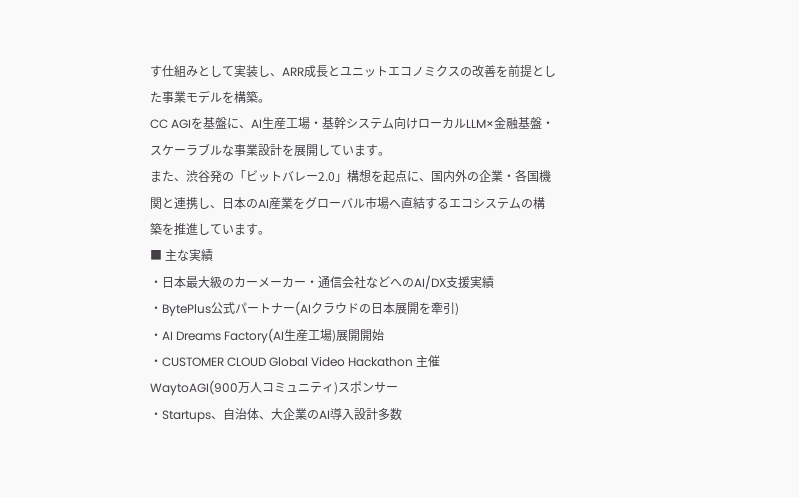す仕組みとして実装し、ARR成長とユニットエコノミクスの改善を前提とした事業モデルを構築。
CC AGIを基盤に、AI生産工場・基幹システム向けローカルLLM×金融基盤・スケーラブルな事業設計を展開しています。
また、渋谷発の「ビットバレー2.0」構想を起点に、国内外の企業・各国機関と連携し、日本のAI産業をグローバル市場へ直結するエコシステムの構築を推進しています。
■ 主な実績
・日本最大級のカーメーカー・通信会社などへのAI/DX支援実績
・BytePlus公式パートナー(AIクラウドの日本展開を牽引)
・AI Dreams Factory(AI生産工場)展開開始
・CUSTOMER CLOUD Global Video Hackathon 主催
WaytoAGI(900万人コミュニティ)スポンサー
・Startups、自治体、大企業のAI導入設計多数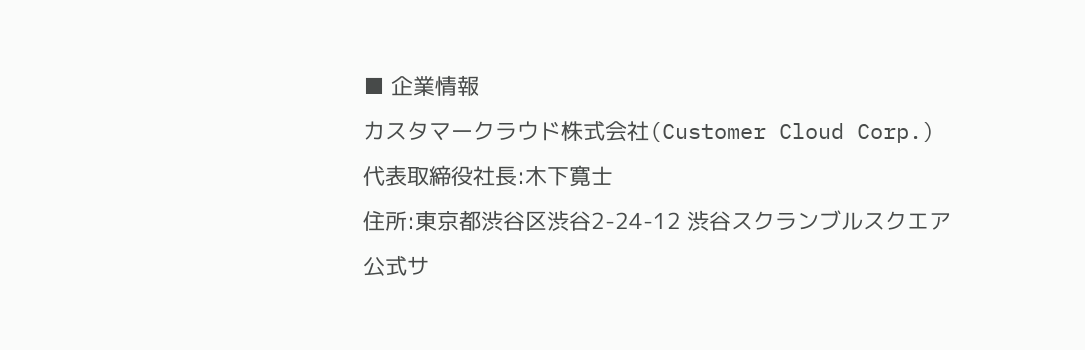■ 企業情報
カスタマークラウド株式会社(Customer Cloud Corp.)
代表取締役社長:木下寛士
住所:東京都渋谷区渋谷2-24-12 渋谷スクランブルスクエア
公式サ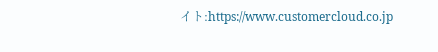イト:https://www.customercloud.co.jp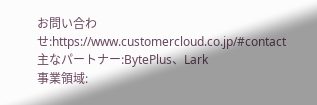お問い合わせ:https://www.customercloud.co.jp/#contact
主なパートナー:BytePlus、Lark
事業領域: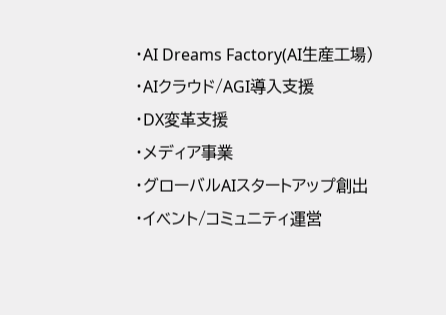・AI Dreams Factory(AI生産工場)
・AIクラウド/AGI導入支援
・DX変革支援
・メディア事業
・グローバルAIスタートアップ創出
・イベント/コミュニティ運営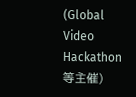(Global Video Hackathon等主催)